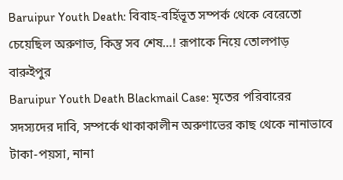Baruipur Youth Death: বিবাহ-বর্হিভূত সম্পর্ক থেকে বেরেতো চেয়েছিল অরুণাভ, কিন্তু সব শেষ…! রূপাকে নিয়ে তোলপাড় বারুইপুর
Baruipur Youth Death Blackmail Case: মৃতের পরিবারের সদস্যদের দাবি, সম্পর্কে থাকাকালীন অরুণাভের কাছ থেকে নানাভাবে টাকা-পয়সা, নানা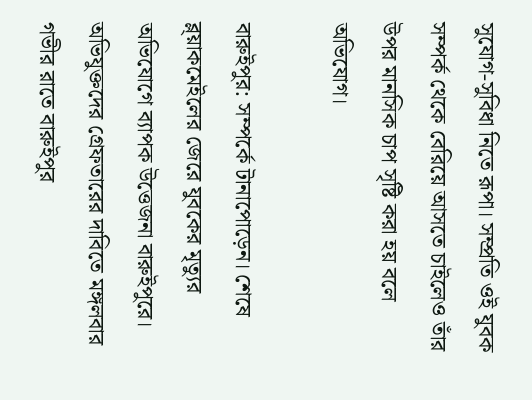সুযোগ-সুবিধা নিতে রূপা। সম্প্রতি ওই যুবক সম্পর্ক থেকে বেরিয়ে আসতে চাইলেও তাঁর উপর মানসিক চাপ সৃষ্টি করা হয় বলে অভিযোগ।

বারুইপুর: সম্পর্কে টানাপোড়েন। শেষে ব্ল্য়াকমেইলের জেরে যুবকের মৃত্যুর অভিযোগে ব্যাপক উত্তেজনা বারুইপুরে। অভিযুক্তদের গ্রেফতারের দাবিতে মঙ্গলবার গভীর রাতে বারুইপুর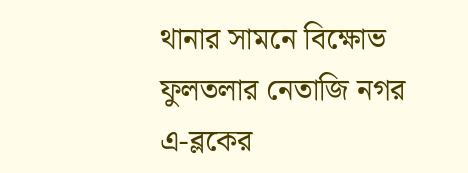থানার সামনে বিক্ষোভ ফুলতলার নেতাজি নগর এ-ব্লকের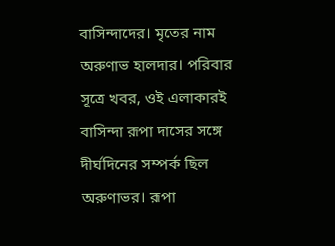বাসিন্দাদের। মৃতের নাম অরুণাভ হালদার। পরিবার সূত্রে খবর, ওই এলাকারই বাসিন্দা রূপা দাসের সঙ্গে দীর্ঘদিনের সম্পর্ক ছিল অরুণাভর। রূপা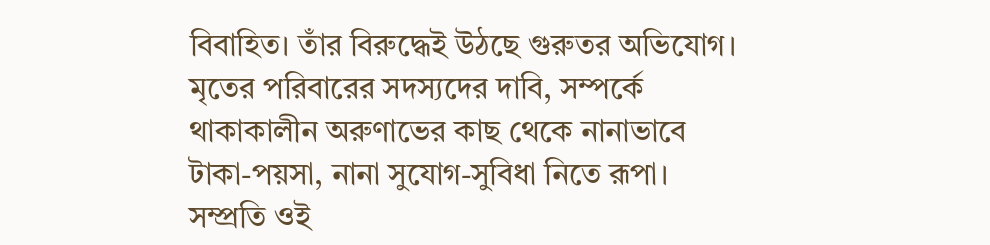বিবাহিত। তাঁর বিরুদ্ধেই উঠছে গুরুতর অভিযোগ।
মৃতের পরিবারের সদস্যদের দাবি, সম্পর্কে থাকাকালীন অরুণাভের কাছ থেকে নানাভাবে টাকা-পয়সা, নানা সুযোগ-সুবিধা নিতে রূপা। সম্প্রতি ওই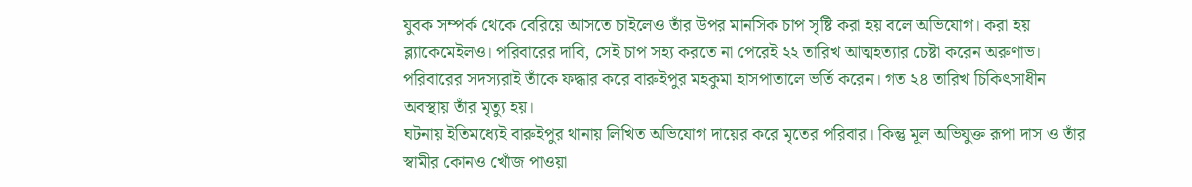যুবক সম্পর্ক থেকে বেরিয়ে আসতে চাইলেও তাঁর উপর মানসিক চাপ সৃষ্টি করা হয় বলে অভিযোগ। করা হয় ব্ল্যাকেমেইলও। পরিবারের দাবি, সেই চাপ সহ্য করতে না পেরেই ২২ তারিখ আত্মহত্যার চেষ্টা করেন অরুণাভ। পরিবারের সদস্যরাই তাঁকে ফদ্ধার করে বারুইপুর মহকুমা হাসপাতালে ভর্তি করেন। গত ২৪ তারিখ চিকিৎসাধীন অবস্থায় তাঁর মৃত্যু হয়।
ঘটনায় ইতিমধ্যেই বারুইপুর থানায় লিখিত অভিযোগ দায়ের করে মৃতের পরিবার। কিন্তু মূল অভিযুক্ত রূপা দাস ও তাঁর স্বামীর কোনও খোঁজ পাওয়া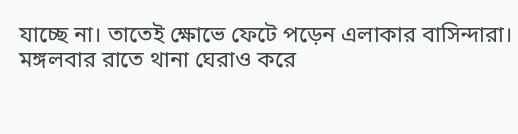যাচ্ছে না। তাতেই ক্ষোভে ফেটে পড়েন এলাকার বাসিন্দারা। মঙ্গলবার রাতে থানা ঘেরাও করে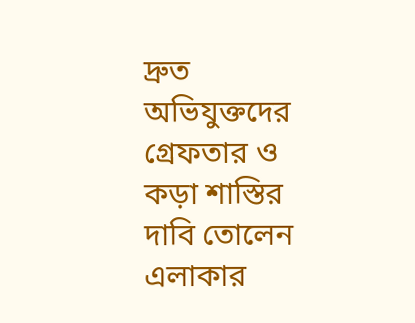দ্রুত অভিযুক্তদের গ্রেফতার ও কড়া শাস্তির দাবি তোলেন এলাকার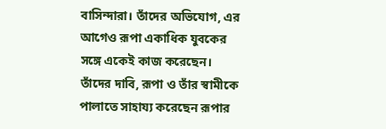বাসিন্দারা। তাঁদের অভিযোগ, এর আগেও রূপা একাধিক যুবকের সঙ্গে একেই কাজ করেছেন। তাঁদের দাবি, রূপা ও তাঁর স্বামীকে পালাতে সাহায্য করেছেন রূপার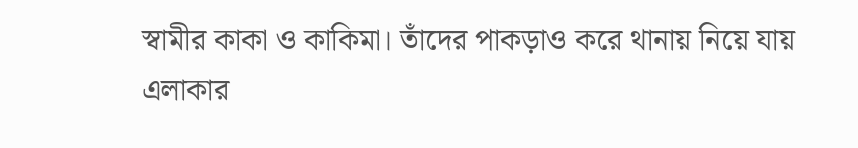স্বামীর কাকা ও কাকিমা। তাঁদের পাকড়াও করে থানায় নিয়ে যায় এলাকার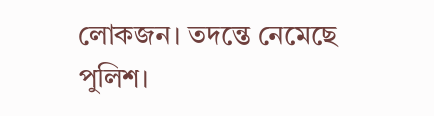লোকজন। তদন্তে নেমেছে পুলিশ।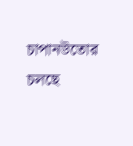চাপানউতোর চলছে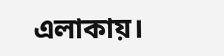এলাকায়।